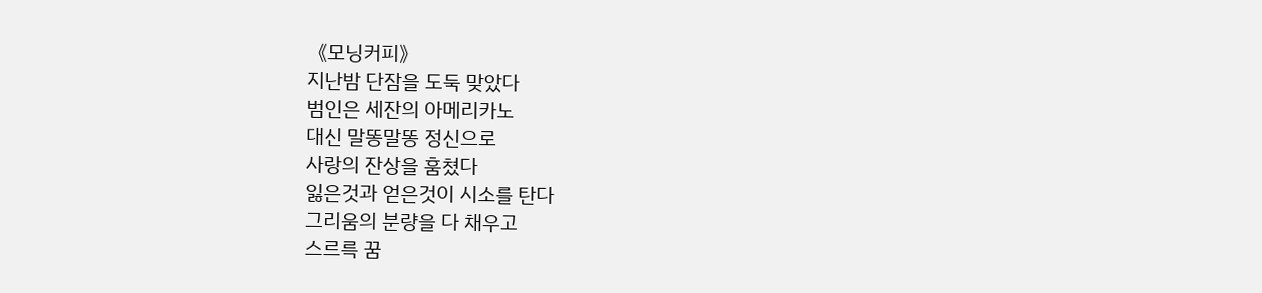《모닝커피》
지난밤 단잠을 도둑 맞았다
범인은 세잔의 아메리카노
대신 말똥말똥 정신으로
사랑의 잔상을 훔쳤다
잃은것과 얻은것이 시소를 탄다
그리움의 분량을 다 채우고
스르륵 꿈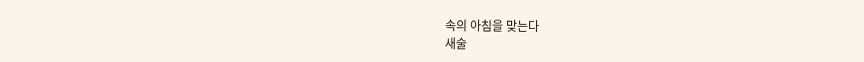속의 아침을 맞는다
새술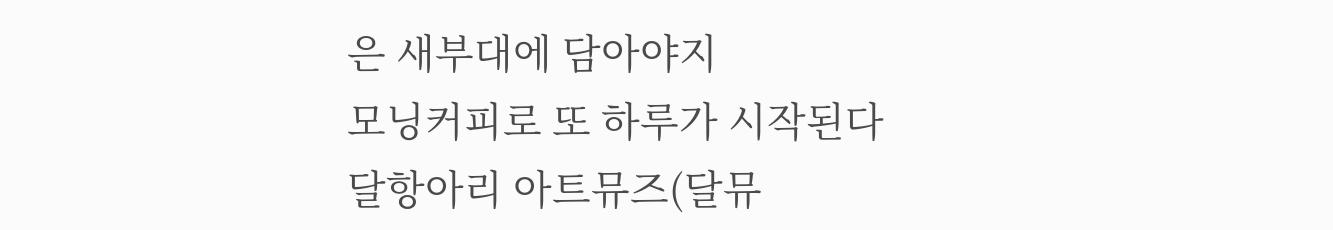은 새부대에 담아야지
모닝커피로 또 하루가 시작된다
달항아리 아트뮤즈(달뮤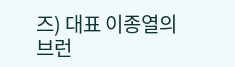즈) 대표 이종열의 브런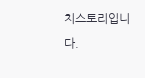치스토리입니다.